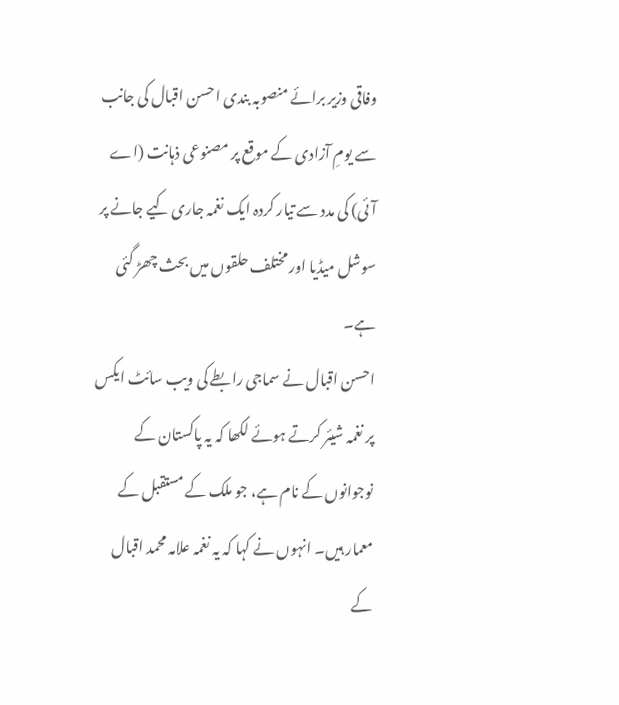وفاقی وزیر برائے منصوبہ بندی احسن اقبال کی جانب سے یومِ آزادی کے موقع پر مصنوعی ذہانت (اے آئی) کی مدد سے تیار کردہ ایک نغمہ جاری کیے جانے پر سوشل میڈیا اور مختلف حلقوں میں بحث چھڑ گئی ہے۔
احسن اقبال نے سماجی رابطے کی ویب سائٹ ایکس پر نغمہ شیئر کرتے ہوئے لکھا کہ یہ پاکستان کے نوجوانوں کے نام ہے، جو ملک کے مستقبل کے معمار ہیں۔ انہوں نے کہا کہ یہ نغمہ علامہ محمد اقبال کے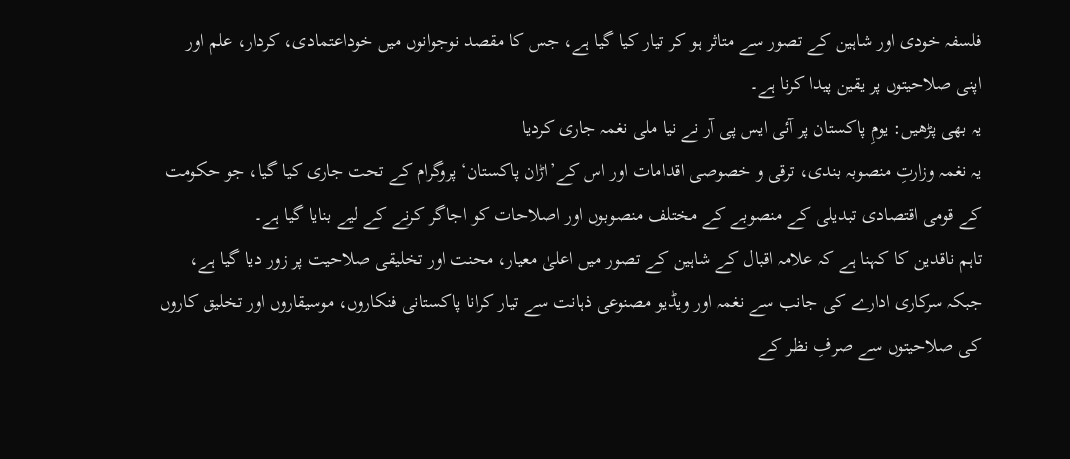فلسفہ خودی اور شاہین کے تصور سے متاثر ہو کر تیار کیا گیا ہے، جس کا مقصد نوجوانوں میں خوداعتمادی، کردار، علم اور اپنی صلاحیتوں پر یقین پیدا کرنا ہے۔
یہ بھی پڑھیں: یومِ پاکستان پر آئی ایس پی آر نے نیا ملی نغمہ جاری کردیا
یہ نغمہ وزارتِ منصوبہ بندی، ترقی و خصوصی اقدامات اور اس کے’اڑان پاکستان‘ پروگرام کے تحت جاری کیا گیا، جو حکومت کے قومی اقتصادی تبدیلی کے منصوبے کے مختلف منصوبوں اور اصلاحات کو اجاگر کرنے کے لیے بنایا گیا ہے۔
تاہم ناقدین کا کہنا ہے کہ علامہ اقبال کے شاہین کے تصور میں اعلیٰ معیار، محنت اور تخلیقی صلاحیت پر زور دیا گیا ہے، جبکہ سرکاری ادارے کی جانب سے نغمہ اور ویڈیو مصنوعی ذہانت سے تیار کرانا پاکستانی فنکاروں، موسیقاروں اور تخلیق کاروں کی صلاحیتوں سے صرفِ نظر کے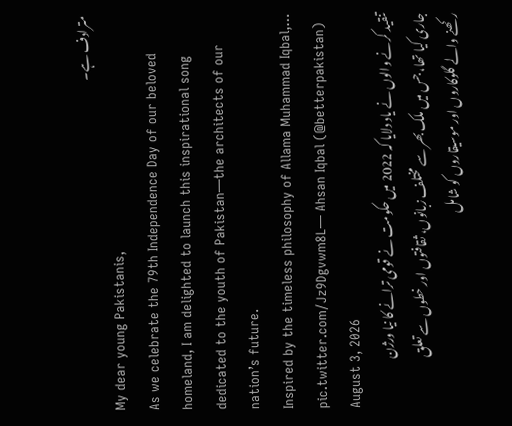مترادف ہے۔
My dear young Pakistanis,
As we celebrate the 79th Independence Day of our beloved homeland, I am delighted to launch this inspirational song dedicated to the youth of Pakistan—the architects of our nation’s future.
Inspired by the timeless philosophy of Allama Muhammad Iqbal,… pic.twitter.com/Jz9Dgvwm8L— Ahsan Iqbal (@betterpakistan) August 3, 2026
تنقید کرنے والوں نے یاد دلایا کہ 2022 میں حکومت نے قومی ترانے کا نیا ورژن جاری کیا تھا، جس میں ملک بھر سے مختلف زبانوں، ثقافتوں اور خطوں سے تعلق رکھنے والے گلوکاروں اور موسیقاروں کو شامل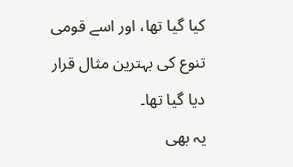کیا گیا تھا، اور اسے قومی تنوع کی بہترین مثال قرار دیا گیا تھا۔
یہ بھی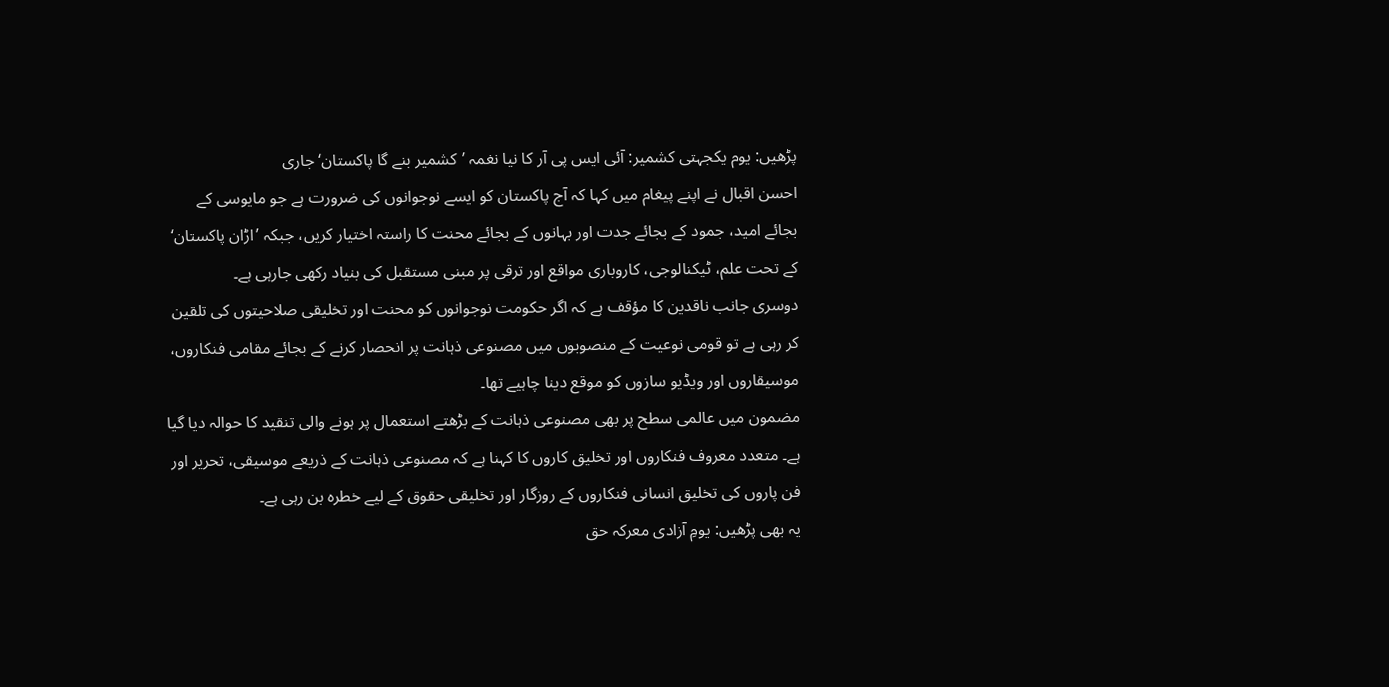پڑھیں: یوم یکجہتی کشمیر: آئی ایس پی آر کا نیا نغمہ ’کشمیر بنے گا پاکستان‘ جاری
احسن اقبال نے اپنے پیغام میں کہا کہ آج پاکستان کو ایسے نوجوانوں کی ضرورت ہے جو مایوسی کے بجائے امید، جمود کے بجائے جدت اور بہانوں کے بجائے محنت کا راستہ اختیار کریں، جبکہ ’اڑان پاکستان‘ کے تحت علم، ٹیکنالوجی، کاروباری مواقع اور ترقی پر مبنی مستقبل کی بنیاد رکھی جارہی ہے۔
دوسری جانب ناقدین کا مؤقف ہے کہ اگر حکومت نوجوانوں کو محنت اور تخلیقی صلاحیتوں کی تلقین کر رہی ہے تو قومی نوعیت کے منصوبوں میں مصنوعی ذہانت پر انحصار کرنے کے بجائے مقامی فنکاروں، موسیقاروں اور ویڈیو سازوں کو موقع دینا چاہیے تھا۔
مضمون میں عالمی سطح پر بھی مصنوعی ذہانت کے بڑھتے استعمال پر ہونے والی تنقید کا حوالہ دیا گیا ہے۔ متعدد معروف فنکاروں اور تخلیق کاروں کا کہنا ہے کہ مصنوعی ذہانت کے ذریعے موسیقی، تحریر اور فن پاروں کی تخلیق انسانی فنکاروں کے روزگار اور تخلیقی حقوق کے لیے خطرہ بن رہی ہے۔
یہ بھی پڑھیں: یومِ آزادی معرکہ حق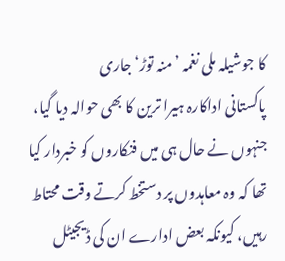کا جوشیلہ ملی نغمہ ’منہ توڑ‘ جاری
پاکستانی اداکارہ ہیرا ترین کا بھی حوالہ دیا گیا، جنہوں نے حال ہی میں فنکاروں کو خبردار کیا تھا کہ وہ معاہدوں پر دستخط کرتے وقت محتاط رہیں، کیونکہ بعض ادارے ان کی ڈیجیٹل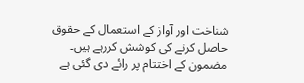شناخت اور آواز کے استعمال کے حقوق حاصل کرنے کی کوشش کررہے ہیں۔
مضمون کے اختتام پر رائے دی گئی ہے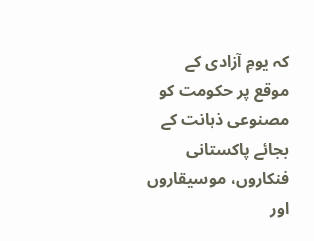کہ یومِ آزادی کے موقع پر حکومت کو مصنوعی ذہانت کے بجائے پاکستانی فنکاروں، موسیقاروں اور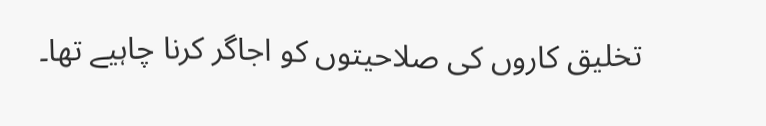تخلیق کاروں کی صلاحیتوں کو اجاگر کرنا چاہیے تھا۔